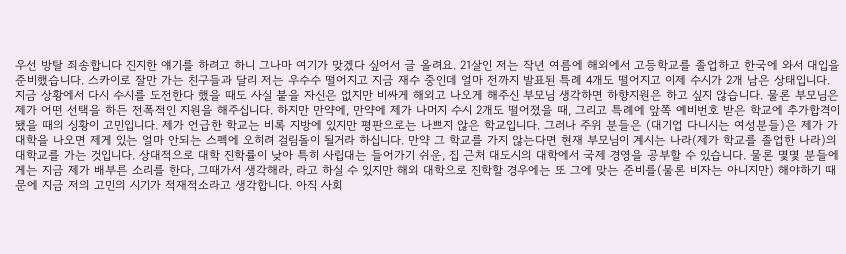우선 방탈 죄송합니다 진지한 얘기를 하려고 하니 그나마 여기가 맞겠다 싶어서 글 올려요. 21살인 저는 작년 여름에 해외에서 고등학교를 졸업하고 한국에 와서 대입을 준비했습니다. 스카이로 잘만 가는 친구들과 달리 저는 우수수 떨어지고 지금 재수 중인데 얼마 전까지 발표된 특례 4개도 떨어지고 이제 수시가 2개 남은 상태입니다. 지금 상황에서 다시 수시를 도전한다 했을 때도 사실 붙을 자신은 없지만 비싸게 해외고 나오게 해주신 부모님 생각하면 하향지원은 하고 싶지 않습니다. 물론 부모님은 제가 어떤 선택을 하든 전폭적인 지원을 해주십니다. 하지만 만약에, 만약에 제가 나머지 수시 2개도 떨어졌을 때, 그리고 특례에 앞쪽 예비번호 받은 학교에 추가합격이 됐을 때의 싱황이 고민입니다. 제가 언급한 학교는 비록 지방에 있지만 평판으로는 나쁘지 않은 학교입니다. 그러나 주위 분들은 (대기업 다니시는 여성분들)은 제가 가 대학을 나오면 제게 있는 얼마 안되는 스펙에 오히려 걸림돌이 될거라 하십니다. 만약 그 학교를 가지 않는다면 현재 부모님이 계시는 나라(제가 학교를 졸업한 나라)의 대학교를 가는 것입니다. 상대적으로 대학 진학률이 낮아 특히 사립대는 들어가기 쉬운, 집 근처 대도시의 대학에서 국제 경영을 공부할 수 있습니다. 물론 몇몇 분들에게는 지금 제가 배부른 소리를 한다, 그때가서 생각해라, 라고 하실 수 있지만 해외 대학으로 진학할 경우에는 또 그에 맞는 준비를(물론 비자는 아니지만) 해야하기 때문에 지금 저의 고민의 시기가 적재적소라고 생각합니다. 아직 사회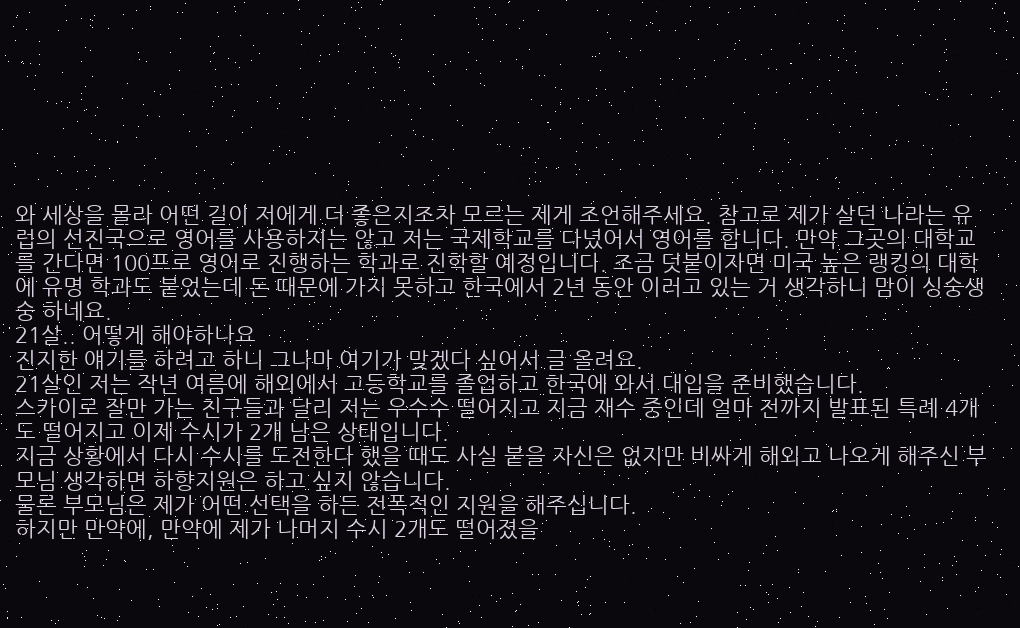와 세상을 몰라 어떤 길이 저에게 더 좋은지조차 모르는 제게 조언해주세요. 참고로 제가 살던 나라는 유럽의 선진국으로 영어를 사용하지는 않고 저는 국제학교를 다녔어서 영어를 합니다. 만약 그곳의 대학교를 간다면 100프로 영어로 진행하는 학과로 진학할 예정입니다. 조금 덧붙이자면 미국 높은 랭킹의 대학에 유명 학과도 붙었는데 돈 때문에 가지 못하고 한국에서 2년 동안 이러고 있는 거 생각하니 맘이 싱숭생숭 하네요.
21살.. 어떻게 해야하나요
진지한 얘기를 하려고 하니 그나마 여기가 맞겠다 싶어서 글 올려요.
21살인 저는 작년 여름에 해외에서 고등학교를 졸업하고 한국에 와서 대입을 준비했습니다.
스카이로 잘만 가는 친구들과 달리 저는 우수수 떨어지고 지금 재수 중인데 얼마 전까지 발표된 특례 4개도 떨어지고 이제 수시가 2개 남은 상태입니다.
지금 상황에서 다시 수시를 도전한다 했을 때도 사실 붙을 자신은 없지만 비싸게 해외고 나오게 해주신 부모님 생각하면 하향지원은 하고 싶지 않습니다.
물론 부모님은 제가 어떤 선택을 하든 전폭적인 지원을 해주십니다.
하지만 만약에, 만약에 제가 나머지 수시 2개도 떨어졌을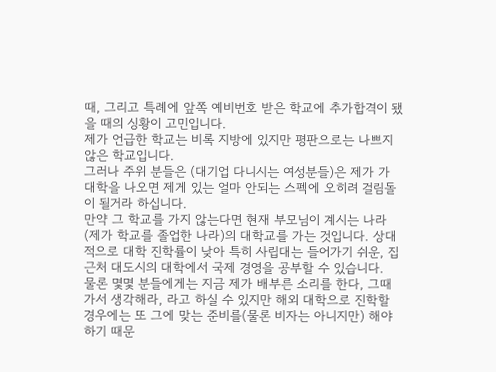때, 그리고 특례에 앞쪽 예비번호 받은 학교에 추가합격이 됐을 때의 싱황이 고민입니다.
제가 언급한 학교는 비록 지방에 있지만 평판으로는 나쁘지 않은 학교입니다.
그러나 주위 분들은 (대기업 다니시는 여성분들)은 제가 가 대학을 나오면 제게 있는 얼마 안되는 스펙에 오히려 걸림돌이 될거라 하십니다.
만약 그 학교를 가지 않는다면 현재 부모님이 계시는 나라(제가 학교를 졸업한 나라)의 대학교를 가는 것입니다. 상대적으로 대학 진학률이 낮아 특히 사립대는 들어가기 쉬운, 집 근처 대도시의 대학에서 국제 경영을 공부할 수 있습니다.
물론 몇몇 분들에게는 지금 제가 배부른 소리를 한다, 그때가서 생각해라, 라고 하실 수 있지만 해외 대학으로 진학할 경우에는 또 그에 맞는 준비를(물론 비자는 아니지만) 해야하기 때문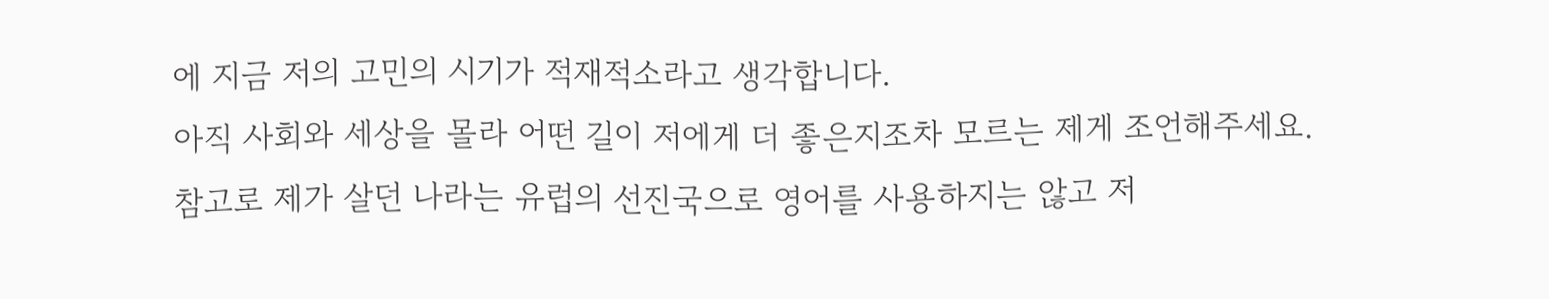에 지금 저의 고민의 시기가 적재적소라고 생각합니다.
아직 사회와 세상을 몰라 어떤 길이 저에게 더 좋은지조차 모르는 제게 조언해주세요.
참고로 제가 살던 나라는 유럽의 선진국으로 영어를 사용하지는 않고 저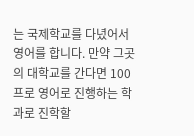는 국제학교를 다녔어서 영어를 합니다. 만약 그곳의 대학교를 간다면 100프로 영어로 진행하는 학과로 진학할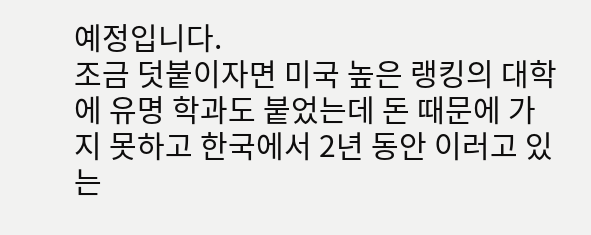예정입니다.
조금 덧붙이자면 미국 높은 랭킹의 대학에 유명 학과도 붙었는데 돈 때문에 가지 못하고 한국에서 2년 동안 이러고 있는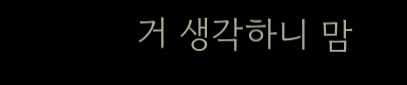거 생각하니 맘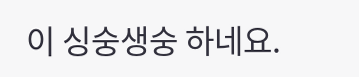이 싱숭생숭 하네요.